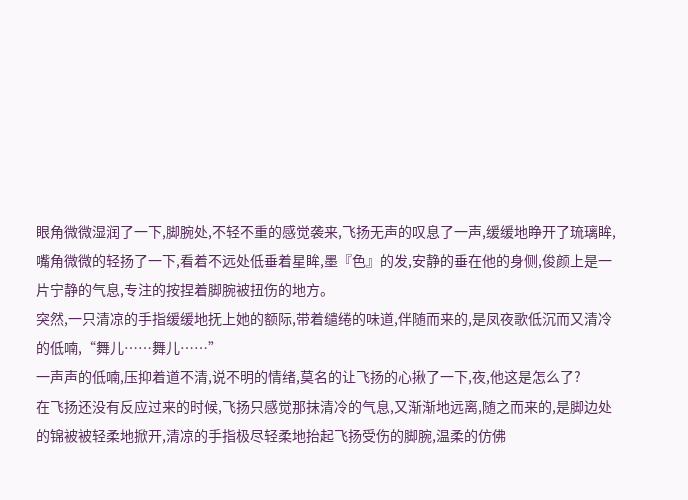眼角微微湿润了一下,脚腕处,不轻不重的感觉袭来,飞扬无声的叹息了一声,缓缓地睁开了琉璃眸,嘴角微微的轻扬了一下,看着不远处低垂着星眸,墨『色』的发,安静的垂在他的身侧,俊颜上是一片宁静的气息,专注的按捏着脚腕被扭伤的地方。
突然,一只清凉的手指缓缓地抚上她的额际,带着缱绻的味道,伴随而来的,是凤夜歌低沉而又清冷的低喃,“舞儿……舞儿……”
一声声的低喃,压抑着道不清,说不明的情绪,莫名的让飞扬的心揪了一下,夜,他这是怎么了?
在飞扬还没有反应过来的时候,飞扬只感觉那抹清冷的气息,又渐渐地远离,随之而来的,是脚边处的锦被被轻柔地掀开,清凉的手指极尽轻柔地抬起飞扬受伤的脚腕,温柔的仿佛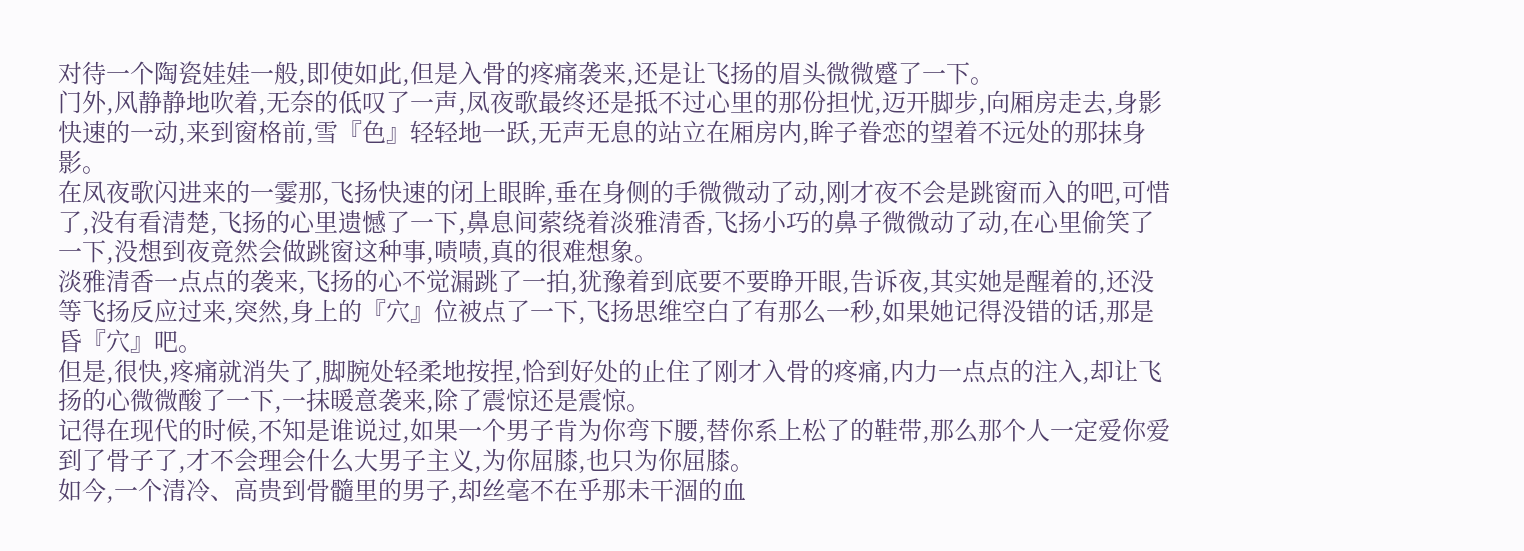对待一个陶瓷娃娃一般,即使如此,但是入骨的疼痛袭来,还是让飞扬的眉头微微蹙了一下。
门外,风静静地吹着,无奈的低叹了一声,凤夜歌最终还是抵不过心里的那份担忧,迈开脚步,向厢房走去,身影快速的一动,来到窗格前,雪『色』轻轻地一跃,无声无息的站立在厢房内,眸子眷恋的望着不远处的那抹身影。
在凤夜歌闪进来的一霎那,飞扬快速的闭上眼眸,垂在身侧的手微微动了动,刚才夜不会是跳窗而入的吧,可惜了,没有看清楚,飞扬的心里遗憾了一下,鼻息间萦绕着淡雅清香,飞扬小巧的鼻子微微动了动,在心里偷笑了一下,没想到夜竟然会做跳窗这种事,啧啧,真的很难想象。
淡雅清香一点点的袭来,飞扬的心不觉漏跳了一拍,犹豫着到底要不要睁开眼,告诉夜,其实她是醒着的,还没等飞扬反应过来,突然,身上的『穴』位被点了一下,飞扬思维空白了有那么一秒,如果她记得没错的话,那是昏『穴』吧。
但是,很快,疼痛就消失了,脚腕处轻柔地按捏,恰到好处的止住了刚才入骨的疼痛,内力一点点的注入,却让飞扬的心微微酸了一下,一抹暖意袭来,除了震惊还是震惊。
记得在现代的时候,不知是谁说过,如果一个男子肯为你弯下腰,替你系上松了的鞋带,那么那个人一定爱你爱到了骨子了,才不会理会什么大男子主义,为你屈膝,也只为你屈膝。
如今,一个清冷、高贵到骨髓里的男子,却丝毫不在乎那未干涸的血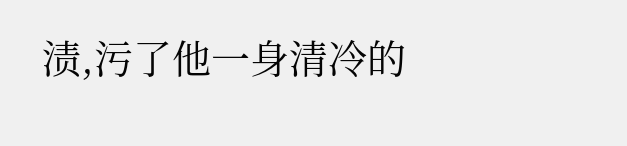渍,污了他一身清冷的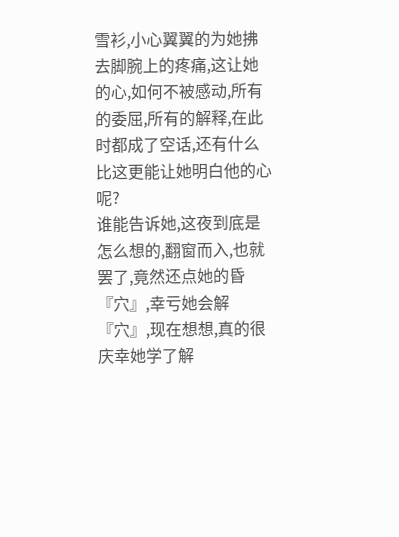雪衫,小心翼翼的为她拂去脚腕上的疼痛,这让她的心,如何不被感动,所有的委屈,所有的解释,在此时都成了空话,还有什么比这更能让她明白他的心呢?
谁能告诉她,这夜到底是怎么想的,翻窗而入,也就罢了,竟然还点她的昏『穴』,幸亏她会解『穴』,现在想想,真的很庆幸她学了解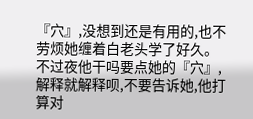『穴』,没想到还是有用的,也不劳烦她缠着白老头学了好久。
不过夜他干吗要点她的『穴』,解释就解释呗,不要告诉她,他打算对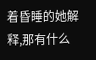着昏睡的她解释,那有什么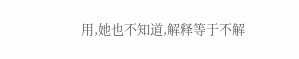用,她也不知道,解释等于不解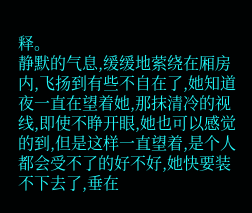释。
静默的气息,缓缓地萦绕在厢房内,飞扬到有些不自在了,她知道夜一直在望着她,那抹清冷的视线,即使不睁开眼,她也可以感觉的到,但是这样一直望着,是个人都会受不了的好不好,她快要装不下去了,垂在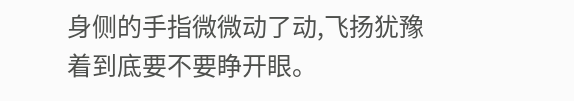身侧的手指微微动了动,飞扬犹豫着到底要不要睁开眼。